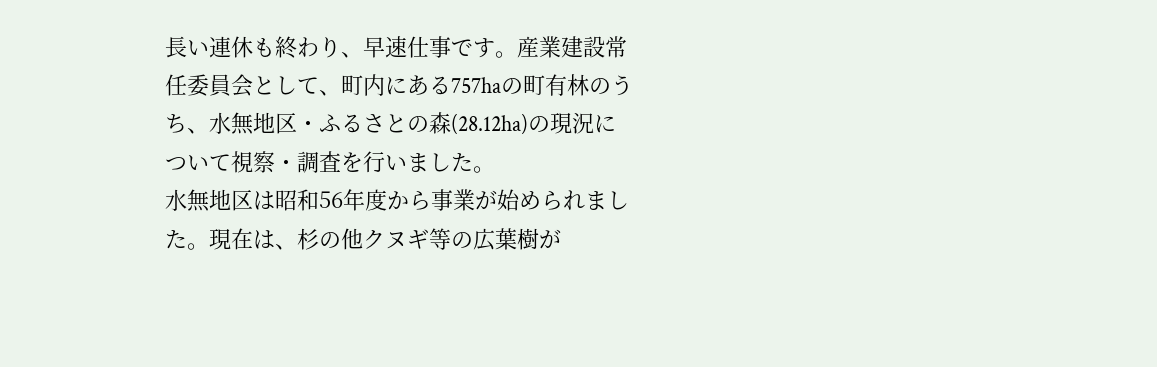長い連休も終わり、早速仕事です。産業建設常任委員会として、町内にある757haの町有林のうち、水無地区・ふるさとの森(28.12ha)の現況について視察・調査を行いました。
水無地区は昭和56年度から事業が始められました。現在は、杉の他クヌギ等の広葉樹が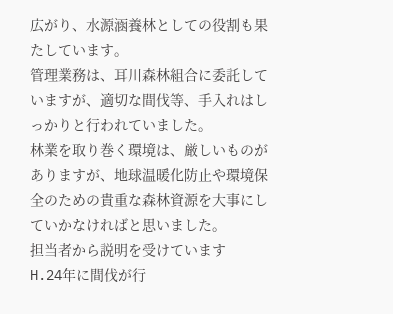広がり、水源涵養林としての役割も果たしています。
管理業務は、耳川森林組合に委託していますが、適切な間伐等、手入れはしっかりと行われていました。
林業を取り巻く環境は、厳しいものがありますが、地球温暖化防止や環境保全のための貴重な森林資源を大事にしていかなければと思いました。
担当者から説明を受けています
H.24年に間伐が行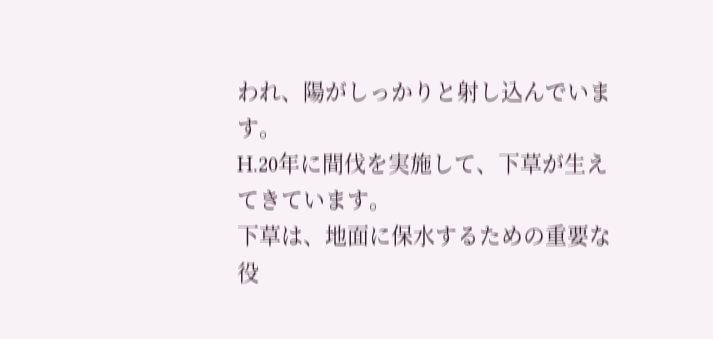われ、陽がしっかりと射し込んでいます。
H.20年に間伐を実施して、下草が生えてきています。
下草は、地面に保水するための重要な役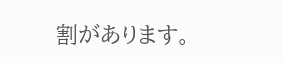割があります。